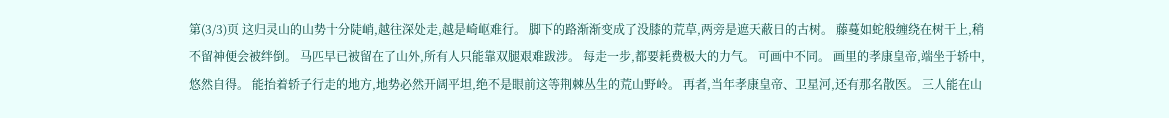第(3/3)页 这归灵山的山势十分陡峭,越往深处走,越是崎岖难行。 脚下的路渐渐变成了没膝的荒草,两旁是遮天蔽日的古树。 藤蔓如蛇般缠绕在树干上,稍不留神便会被绊倒。 马匹早已被留在了山外,所有人只能靠双腿艰难跋涉。 每走一步,都要耗费极大的力气。 可画中不同。 画里的孝康皇帝,端坐于轿中,悠然自得。 能抬着轿子行走的地方,地势必然开阔平坦,绝不是眼前这等荆棘丛生的荒山野岭。 再者,当年孝康皇帝、卫星河,还有那名散医。 三人能在山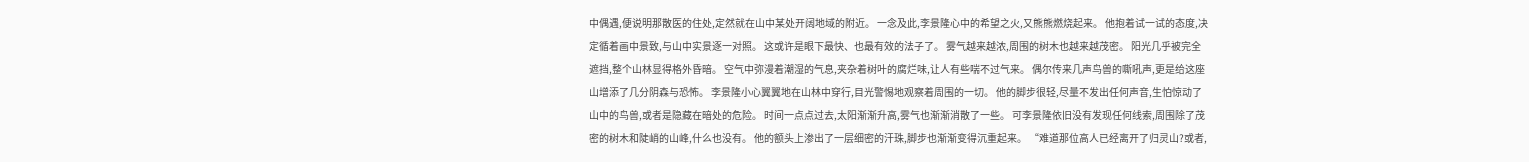中偶遇,便说明那散医的住处,定然就在山中某处开阔地域的附近。 一念及此,李景隆心中的希望之火,又熊熊燃烧起来。 他抱着试一试的态度,决定循着画中景致,与山中实景逐一对照。 这或许是眼下最快、也最有效的法子了。 雾气越来越浓,周围的树木也越来越茂密。 阳光几乎被完全遮挡,整个山林显得格外昏暗。 空气中弥漫着潮湿的气息,夹杂着树叶的腐烂味,让人有些喘不过气来。 偶尔传来几声鸟兽的嘶吼声,更是给这座山增添了几分阴森与恐怖。 李景隆小心翼翼地在山林中穿行,目光警惕地观察着周围的一切。 他的脚步很轻,尽量不发出任何声音,生怕惊动了山中的鸟兽,或者是隐藏在暗处的危险。 时间一点点过去,太阳渐渐升高,雾气也渐渐消散了一些。 可李景隆依旧没有发现任何线索,周围除了茂密的树木和陡峭的山峰,什么也没有。 他的额头上渗出了一层细密的汗珠,脚步也渐渐变得沉重起来。 “难道那位高人已经离开了归灵山?或者,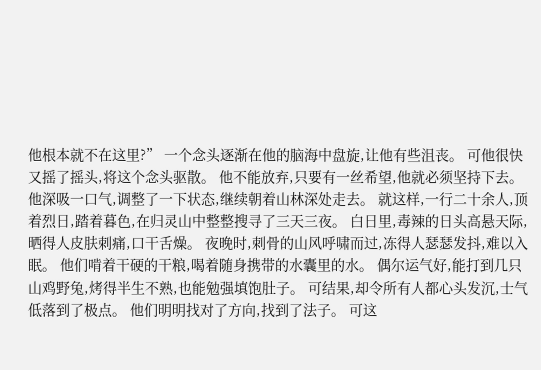他根本就不在这里?” 一个念头逐渐在他的脑海中盘旋,让他有些沮丧。 可他很快又摇了摇头,将这个念头驱散。 他不能放弃,只要有一丝希望,他就必须坚持下去。 他深吸一口气,调整了一下状态,继续朝着山林深处走去。 就这样,一行二十余人,顶着烈日,踏着暮色,在归灵山中整整搜寻了三天三夜。 白日里,毒辣的日头高悬天际,晒得人皮肤刺痛,口干舌燥。 夜晚时,刺骨的山风呼啸而过,冻得人瑟瑟发抖,难以入眠。 他们啃着干硬的干粮,喝着随身携带的水囊里的水。 偶尔运气好,能打到几只山鸡野兔,烤得半生不熟,也能勉强填饱肚子。 可结果,却令所有人都心头发沉,士气低落到了极点。 他们明明找对了方向,找到了法子。 可这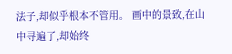法子,却似乎根本不管用。 画中的景致,在山中寻遍了,却始终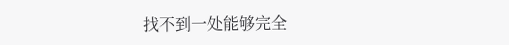找不到一处能够完全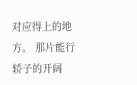对应得上的地方。 那片能行轿子的开阔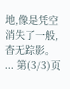地,像是凭空消失了一般,杳无踪影。 ... 第(3/3)页